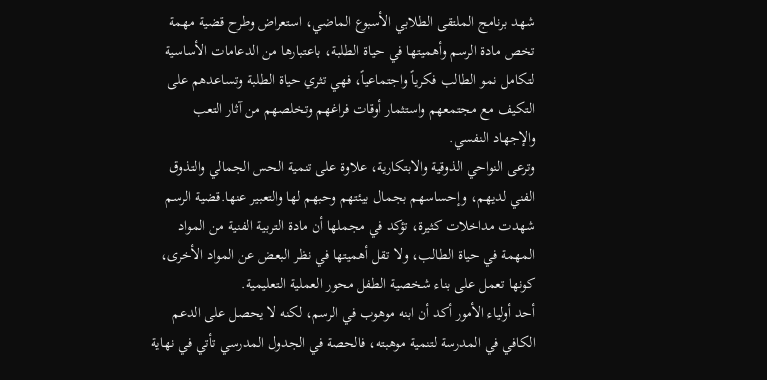شهد برنامج الملتقى الطلابي الأسبوع الماضي، استعراض وطرح قضية مهمة تخص مادة الرسم وأهميتها في حياة الطلبة، باعتبارها من الدعامات الأساسية لتكامل نمو الطالب فكرياً واجتماعياً، فهي تثري حياة الطلبة وتساعدهم على التكيف مع مجتمعهم واستثمار أوقات فراغهم وتخلصهم من آثار التعب والإجهاد النفسي.
وترعى النواحي الذوقية والابتكارية، علاوة على تنمية الحس الجمالي والتذوق الفني لديهم، وإحساسهم بجمال بيئتهم وحبهم لها والتعبير عنها.قضية الرسم شهدت مداخلات كثيرة، تؤكد في مجملها أن مادة التربية الفنية من المواد المهمة في حياة الطالب، ولا تقل أهميتها في نظر البعض عن المواد الأخرى، كونها تعمل على بناء شخصية الطفل محور العملية التعليمية.
أحد أولياء الأمور أكد أن ابنه موهوب في الرسم، لكنه لا يحصل على الدعم الكافي في المدرسة لتنمية موهبته، فالحصة في الجدول المدرسي تأتي في نهاية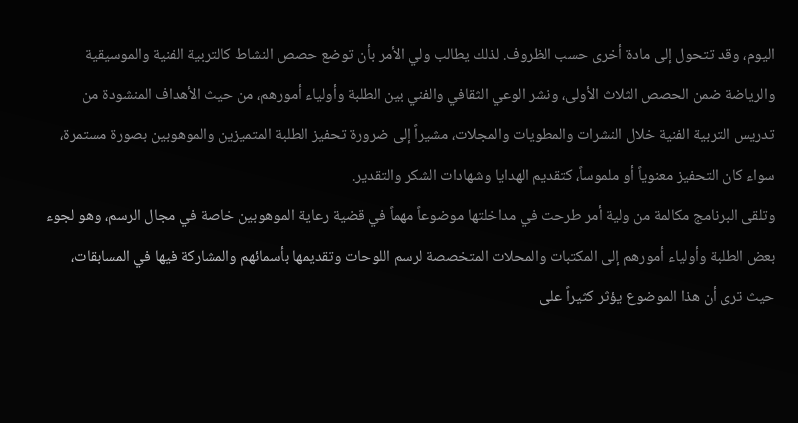اليوم، وقد تتحول إلى مادة أخرى حسب الظروف. لذلك يطالب ولي الأمر بأن توضع حصص النشاط كالتربية الفنية والموسيقية والرياضة ضمن الحصص الثلاث الأولى، ونشر الوعي الثقافي والفني بين الطلبة وأولياء أمورهم، من حيث الأهداف المنشودة من تدريس التربية الفنية خلال النشرات والمطويات والمجلات، مشيراً إلى ضرورة تحفيز الطلبة المتميزين والموهوبين بصورة مستمرة، سواء كان التحفيز معنوياً أو ملموساً، كتقديم الهدايا وشهادات الشكر والتقدير.
وتلقى البرنامج مكالمة من ولية أمر طرحت في مداخلتها موضوعاً مهماً في قضية رعاية الموهوبين خاصة في مجال الرسم، وهو لجوء بعض الطلبة وأولياء أمورهم إلى المكتبات والمحلات المتخصصة لرسم اللوحات وتقديمها بأسمائهم والمشاركة فيها في المسابقات، حيث ترى أن هذا الموضوع يؤثر كثيراً على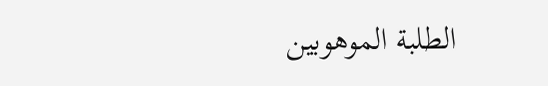الطلبة الموهوبين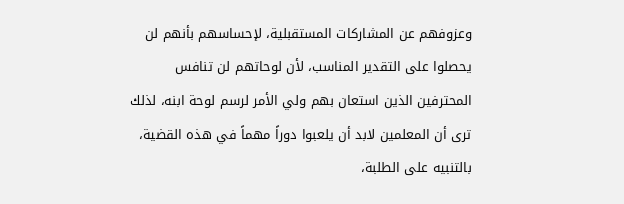وعزوفهم عن المشاركات المستقبلية، لإحساسهم بأنهم لن يحصلوا على التقدير المناسب، لأن لوحاتهم لن تنافس المحترفين الذين استعان بهم ولي الأمر لرسم لوحة ابنه، لذلك ترى أن المعلمين لابد أن يلعبوا دوراً مهماً في هذه القضية، بالتنبيه على الطلبة،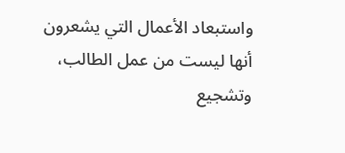واستبعاد الأعمال التي يشعرون أنها ليست من عمل الطالب، وتشجيع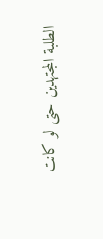الطلبة المجتهدين حتى لو كانت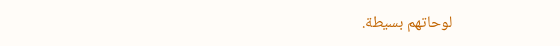لوحاتهم بسيطة.